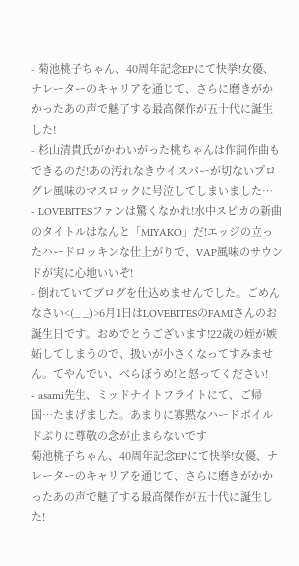- 菊池桃子ちゃん、40周年記念EPにて快挙!女優、ナレーターのキャリアを通じて、さらに磨きがかかったあの声で魅了する最高傑作が五十代に誕生した!
- 杉山清貴氏がかわいがった桃ちゃんは作詞作曲もできるのだ!あの汚れなきウイスパーが切ないプログレ風味のマスロックに号泣してしまいました…
- LOVEBITESファンは驚くなかれ!水中スピカの新曲のタイトルはなんと「MIYAKO」だ!エッジの立ったハードロッキンな仕上がりで、VAP風味のサウンドが実に心地いいぞ!
- 倒れていてブログを仕込めませんでした。ごめんなさい<(_ _)>6月1日はLOVEBITESのFAMIさんのお誕生日です。おめでとうございます!22歳の姪が嫉妬してしまうので、扱いが小さくなってすみません。てやんでい、べらぼうめ!と怒ってください!
- asami先生、ミッドナイトフライトにて、ご帰国…たまげました。あまりに寡黙なハードボイルドぶりに尊敬の念が止まらないです
菊池桃子ちゃん、40周年記念EPにて快挙!女優、ナレーターのキャリアを通じて、さらに磨きがかかったあの声で魅了する最高傑作が五十代に誕生した!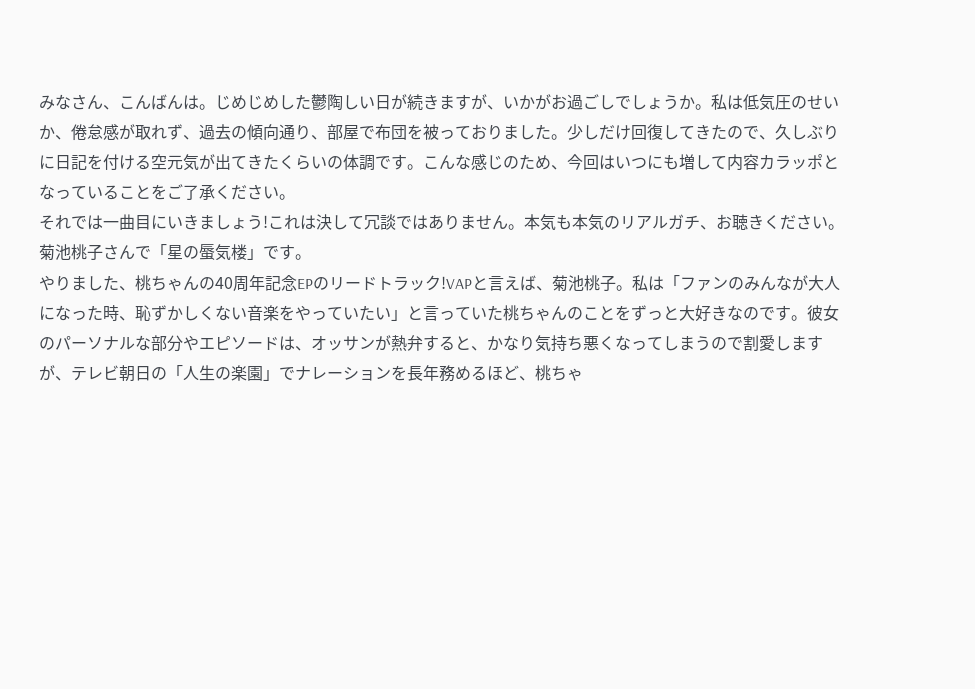みなさん、こんばんは。じめじめした鬱陶しい日が続きますが、いかがお過ごしでしょうか。私は低気圧のせいか、倦怠感が取れず、過去の傾向通り、部屋で布団を被っておりました。少しだけ回復してきたので、久しぶりに日記を付ける空元気が出てきたくらいの体調です。こんな感じのため、今回はいつにも増して内容カラッポとなっていることをご了承ください。
それでは一曲目にいきましょう!これは決して冗談ではありません。本気も本気のリアルガチ、お聴きください。菊池桃子さんで「星の蜃気楼」です。
やりました、桃ちゃんの40周年記念EPのリードトラック!VAPと言えば、菊池桃子。私は「ファンのみんなが大人になった時、恥ずかしくない音楽をやっていたい」と言っていた桃ちゃんのことをずっと大好きなのです。彼女のパーソナルな部分やエピソードは、オッサンが熱弁すると、かなり気持ち悪くなってしまうので割愛しますが、テレビ朝日の「人生の楽園」でナレーションを長年務めるほど、桃ちゃ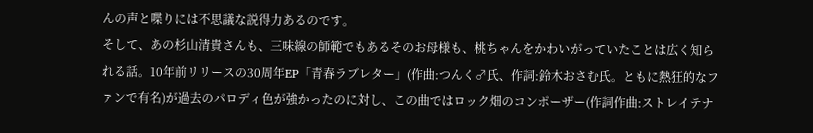んの声と喋りには不思議な説得力あるのです。
そして、あの杉山清貴さんも、三味線の師範でもあるそのお母様も、桃ちゃんをかわいがっていたことは広く知られる話。10年前リリースの30周年EP「青春ラブレター」(作曲:つんく♂氏、作詞:鈴木おさむ氏。ともに熱狂的なファンで有名)が過去のパロディ色が強かったのに対し、この曲ではロック畑のコンポーザー(作詞作曲:ストレイテナ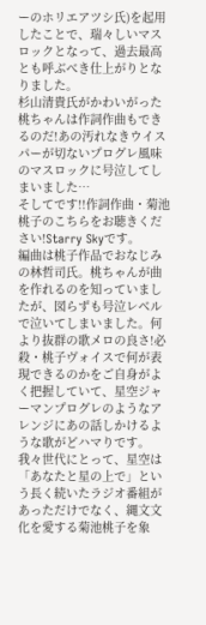ーのホリエアツシ氏)を起用したことで、瑞々しいマスロックとなって、過去最高とも呼ぶべき仕上がりとなりました。
杉山清貴氏がかわいがった桃ちゃんは作詞作曲もできるのだ!あの汚れなきウイスパーが切ないプログレ風味のマスロックに号泣してしまいました…
そしてです!!作詞作曲・菊池桃子のこちらをお聴きください!Starry Skyです。
編曲は桃子作品でおなじみの林哲司氏。桃ちゃんが曲を作れるのを知っていましたが、図らずも号泣レベルで泣いてしまいました。何より抜群の歌メロの良さ!必殺・桃子ヴォイスで何が表現できるのかをご自身がよく把握していて、星空ジャーマンプログレのようなアレンジにあの話しかけるような歌がどハマりです。
我々世代にとって、星空は「あなたと星の上で」という長く続いたラジオ番組があっただけでなく、縄文文化を愛する菊池桃子を象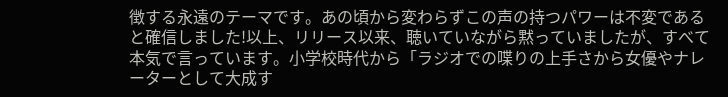徴する永遠のテーマです。あの頃から変わらずこの声の持つパワーは不変であると確信しました!以上、リリース以来、聴いていながら黙っていましたが、すべて本気で言っています。小学校時代から「ラジオでの喋りの上手さから女優やナレーターとして大成す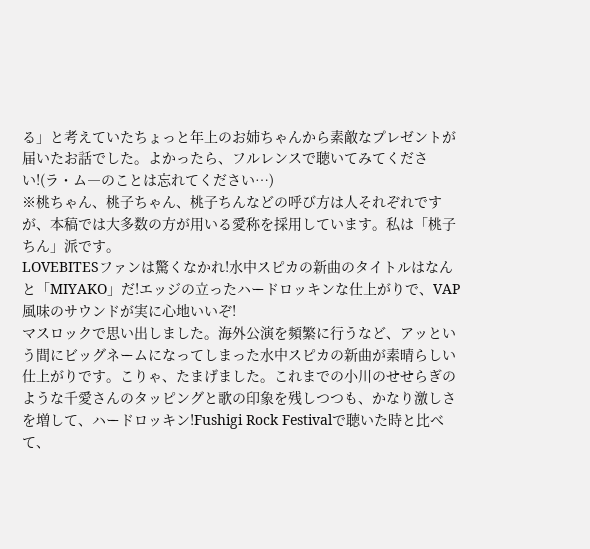る」と考えていたちょっと年上のお姉ちゃんから素敵なプレゼントが届いたお話でした。よかったら、フルレンスで聴いてみてください!(ラ・ム―のことは忘れてください…)
※桃ちゃん、桃子ちゃん、桃子ちんなどの呼び方は人それぞれですが、本稿では大多数の方が用いる愛称を採用しています。私は「桃子ちん」派です。
LOVEBITESファンは驚くなかれ!水中スピカの新曲のタイトルはなんと「MIYAKO」だ!エッジの立ったハードロッキンな仕上がりで、VAP風味のサウンドが実に心地いいぞ!
マスロックで思い出しました。海外公演を頻繁に行うなど、アッという間にビッグネームになってしまった水中スピカの新曲が素晴らしい仕上がりです。こりゃ、たまげました。これまでの小川のせせらぎのような千愛さんのタッピングと歌の印象を残しつつも、かなり激しさを増して、ハードロッキン!Fushigi Rock Festivalで聴いた時と比べて、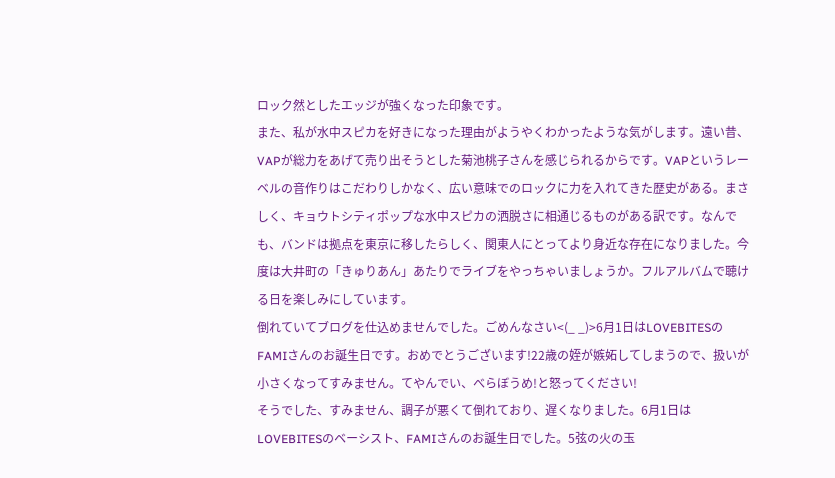ロック然としたエッジが強くなった印象です。
また、私が水中スピカを好きになった理由がようやくわかったような気がします。遠い昔、VAPが総力をあげて売り出そうとした菊池桃子さんを感じられるからです。VAPというレーベルの音作りはこだわりしかなく、広い意味でのロックに力を入れてきた歴史がある。まさしく、キョウトシティポップな水中スピカの洒脱さに相通じるものがある訳です。なんでも、バンドは拠点を東京に移したらしく、関東人にとってより身近な存在になりました。今度は大井町の「きゅりあん」あたりでライブをやっちゃいましょうか。フルアルバムで聴ける日を楽しみにしています。
倒れていてブログを仕込めませんでした。ごめんなさい<(_ _)>6月1日はLOVEBITESのFAMIさんのお誕生日です。おめでとうございます!22歳の姪が嫉妬してしまうので、扱いが小さくなってすみません。てやんでい、べらぼうめ!と怒ってください!
そうでした、すみません、調子が悪くて倒れており、遅くなりました。6月1日はLOVEBITESのベーシスト、FAMIさんのお誕生日でした。5弦の火の玉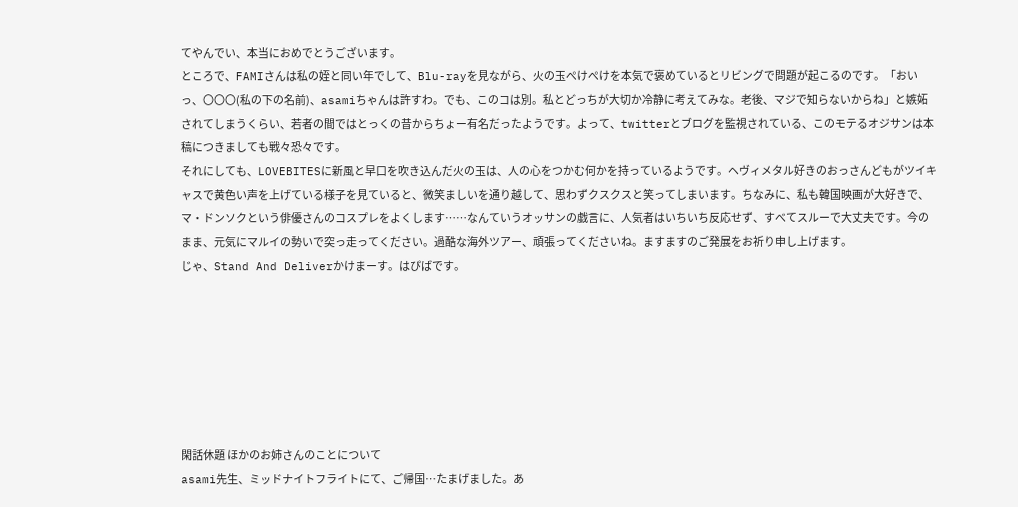てやんでい、本当におめでとうございます。
ところで、FAMIさんは私の姪と同い年でして、Blu-rayを見ながら、火の玉ぺけぺけを本気で褒めているとリビングで問題が起こるのです。「おいっ、〇〇〇(私の下の名前)、asamiちゃんは許すわ。でも、このコは別。私とどっちが大切か冷静に考えてみな。老後、マジで知らないからね」と嫉妬されてしまうくらい、若者の間ではとっくの昔からちょー有名だったようです。よって、twitterとブログを監視されている、このモテるオジサンは本稿につきましても戦々恐々です。
それにしても、LOVEBITESに新風と早口を吹き込んだ火の玉は、人の心をつかむ何かを持っているようです。ヘヴィメタル好きのおっさんどもがツイキャスで黄色い声を上げている様子を見ていると、微笑ましいを通り越して、思わずクスクスと笑ってしまいます。ちなみに、私も韓国映画が大好きで、マ・ドンソクという俳優さんのコスプレをよくします……なんていうオッサンの戯言に、人気者はいちいち反応せず、すべてスルーで大丈夫です。今のまま、元気にマルイの勢いで突っ走ってください。過酷な海外ツアー、頑張ってくださいね。ますますのご発展をお祈り申し上げます。
じゃ、Stand And Deliverかけまーす。はぴばです。







閑話休題 ほかのお姉さんのことについて
asami先生、ミッドナイトフライトにて、ご帰国…たまげました。あ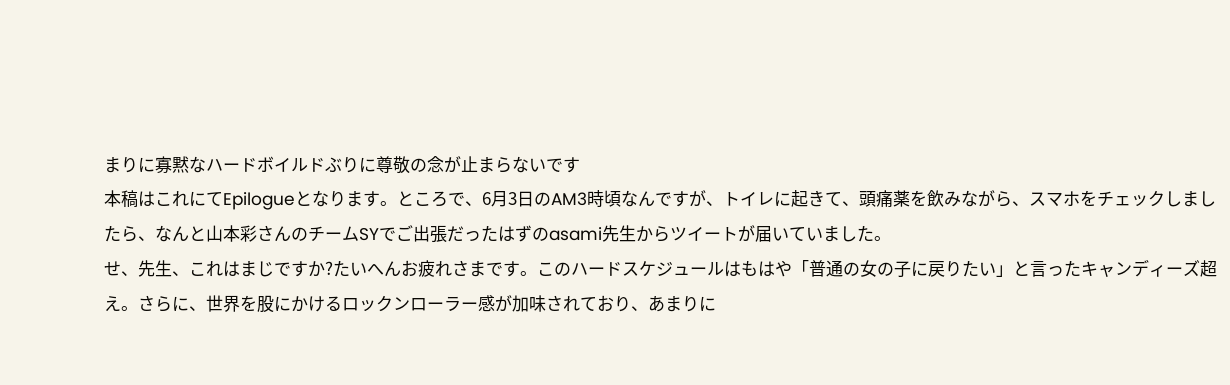まりに寡黙なハードボイルドぶりに尊敬の念が止まらないです
本稿はこれにてEpilogueとなります。ところで、6月3日のAM3時頃なんですが、トイレに起きて、頭痛薬を飲みながら、スマホをチェックしましたら、なんと山本彩さんのチームSYでご出張だったはずのasami先生からツイートが届いていました。
せ、先生、これはまじですか?たいへんお疲れさまです。このハードスケジュールはもはや「普通の女の子に戻りたい」と言ったキャンディーズ超え。さらに、世界を股にかけるロックンローラー感が加味されており、あまりに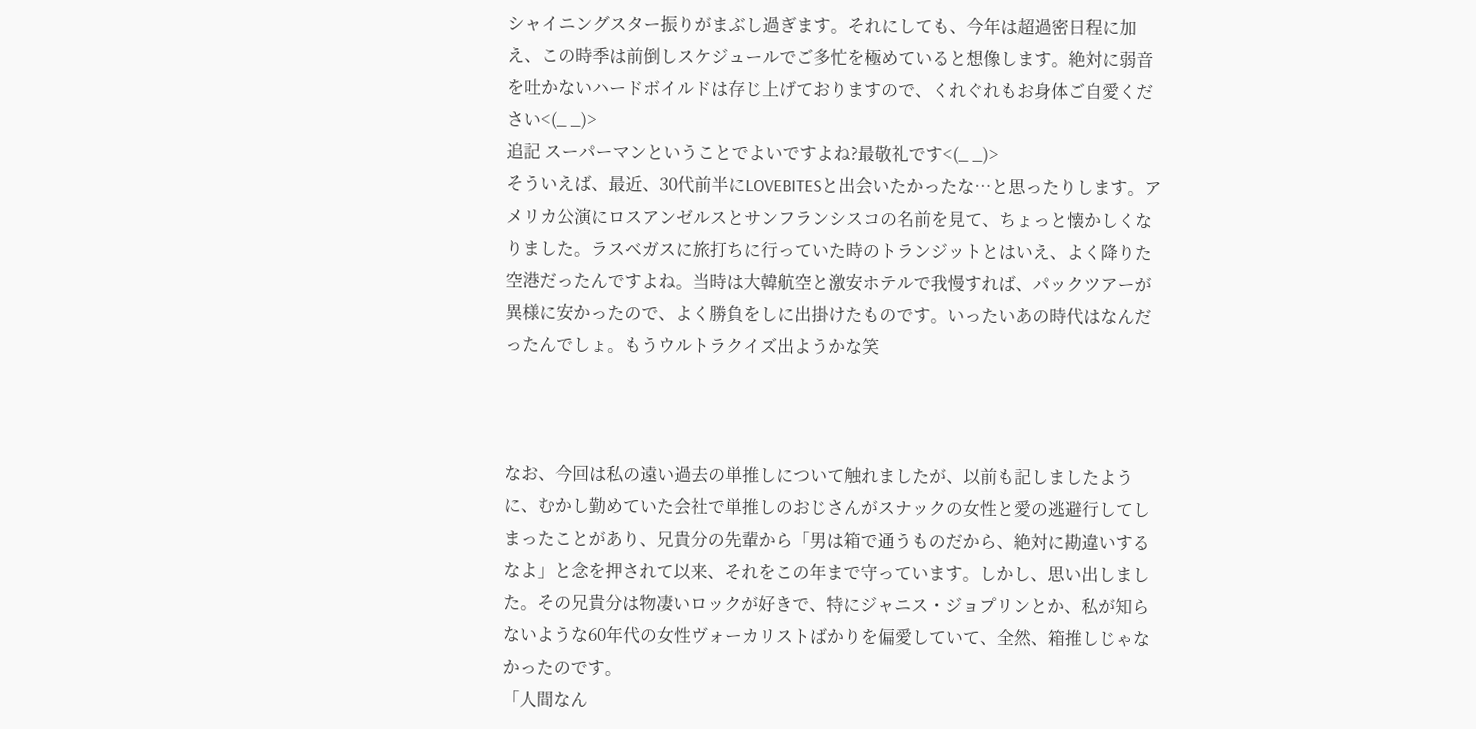シャイニングスター振りがまぶし過ぎます。それにしても、今年は超過密日程に加え、この時季は前倒しスケジュールでご多忙を極めていると想像します。絶対に弱音を吐かないハードボイルドは存じ上げておりますので、くれぐれもお身体ご自愛ください<(_ _)>
追記 スーパーマンということでよいですよね?最敬礼です<(_ _)>
そういえば、最近、30代前半にLOVEBITESと出会いたかったな…と思ったりします。アメリカ公演にロスアンゼルスとサンフランシスコの名前を見て、ちょっと懐かしくなりました。ラスベガスに旅打ちに行っていた時のトランジットとはいえ、よく降りた空港だったんですよね。当時は大韓航空と激安ホテルで我慢すれば、パックツアーが異様に安かったので、よく勝負をしに出掛けたものです。いったいあの時代はなんだったんでしょ。もうウルトラクイズ出ようかな笑



なお、今回は私の遠い過去の単推しについて触れましたが、以前も記しましたように、むかし勤めていた会社で単推しのおじさんがスナックの女性と愛の逃避行してしまったことがあり、兄貴分の先輩から「男は箱で通うものだから、絶対に勘違いするなよ」と念を押されて以来、それをこの年まで守っています。しかし、思い出しました。その兄貴分は物凄いロックが好きで、特にジャニス・ジョプリンとか、私が知らないような60年代の女性ヴォーカリストばかりを偏愛していて、全然、箱推しじゃなかったのです。
「人間なん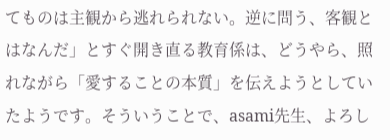てものは主観から逃れられない。逆に問う、客観とはなんだ」とすぐ開き直る教育係は、どうやら、照れながら「愛することの本質」を伝えようとしていたようです。そういうことで、asami先生、よろし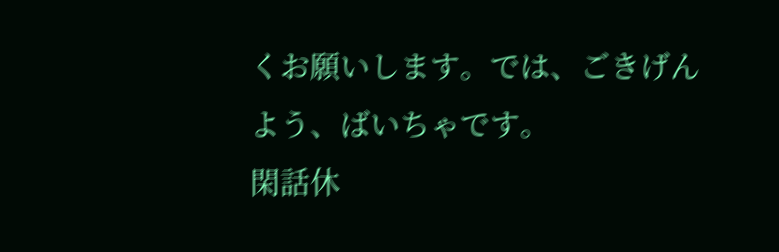くお願いします。では、ごきげんよう、ばいちゃです。
閑話休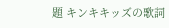題 キンキキッズの歌詞